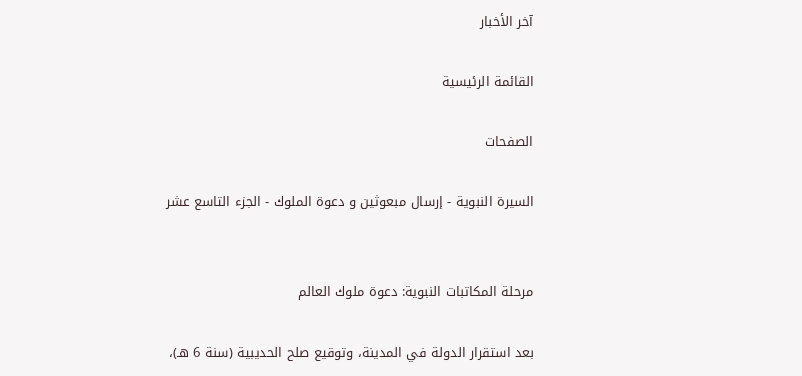آخر الأخبار

القائمة الرئيسية

الصفحات

السيرة النبوية - إرسال مبعوثين و دعوة الملوك - الجزء التاسع عشر


مرحلة المكاتبات النبوية: دعوة ملوك العالم

بعد استقرار الدولة في المدينة، وتوقيع صلح الحديبية (سنة 6 هـ)،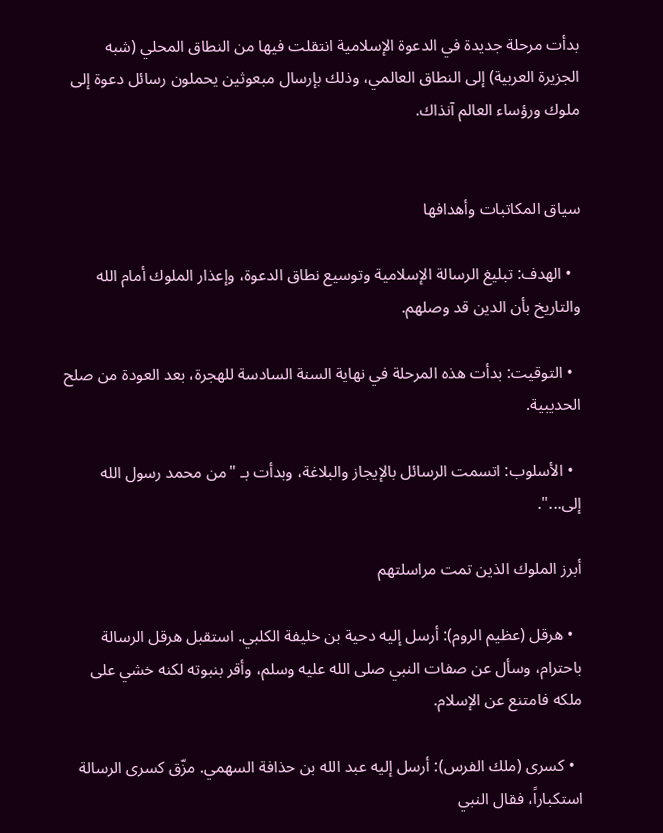بدأت مرحلة جديدة في الدعوة الإسلامية انتقلت فيها من النطاق المحلي (شبه الجزيرة العربية) إلى النطاق العالمي، وذلك بإرسال مبعوثين يحملون رسائل دعوة إلى ملوك ورؤساء العالم آنذاك.


سياق المكاتبات وأهدافها

  • الهدف: تبليغ الرسالة الإسلامية وتوسيع نطاق الدعوة، وإعذار الملوك أمام الله والتاريخ بأن الدين قد وصلهم.

  • التوقيت: بدأت هذه المرحلة في نهاية السنة السادسة للهجرة، بعد العودة من صلح الحديبية.

  • الأسلوب: اتسمت الرسائل بالإيجاز والبلاغة، وبدأت بـ "من محمد رسول الله إلى...".

أبرز الملوك الذين تمت مراسلتهم

  • هرقل (عظيم الروم): أرسل إليه دحية بن خليفة الكلبي. استقبل هرقل الرسالة باحترام، وسأل عن صفات النبي صلى الله عليه وسلم، وأقر بنبوته لكنه خشي على ملكه فامتنع عن الإسلام.

  • كسرى (ملك الفرس): أرسل إليه عبد الله بن حذافة السهمي. مزّق كسرى الرسالة استكباراً، فقال النبي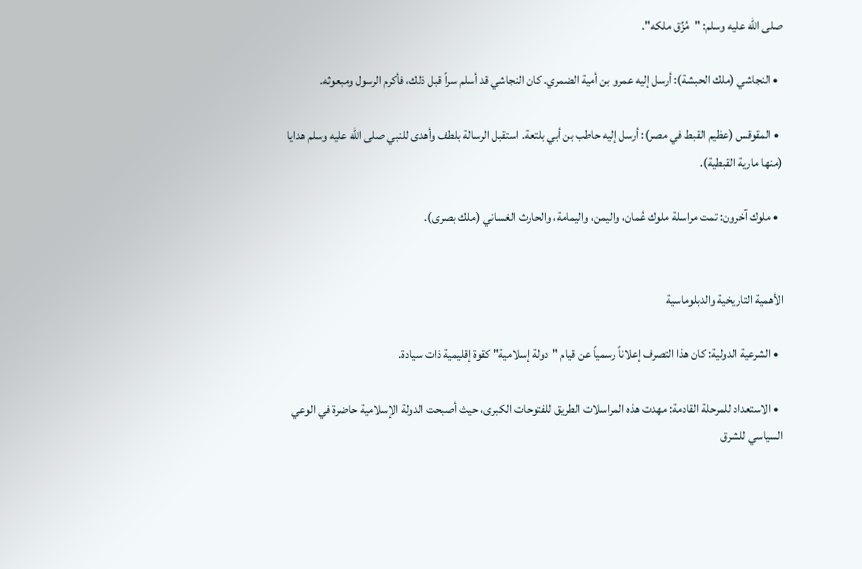صلى الله عليه وسلم: "مُزِّق ملكه".

  • النجاشي (ملك الحبشة): أرسل إليه عمرو بن أمية الضمري. كان النجاشي قد أسلم سراً قبل ذلك، فأكرم الرسول ومبعوثه.

  • المقوقس (عظيم القبط في مصر): أرسل إليه حاطب بن أبي بلتعة. استقبل الرسالة بلطف وأهدى للنبي صلى الله عليه وسلم هدايا (منها مارية القبطية).

  • ملوك آخرون: تمت مراسلة ملوك عُمان، واليمن، واليمامة، والحارث الغساني (ملك بصرى).


الأهمية التاريخية والدبلوماسية

  • الشرعية الدولية: كان هذا التصرف إعلاناً رسمياً عن قيام "دولة إسلامية" كقوة إقليمية ذات سيادة.

  • الاستعداد للمرحلة القادمة: مهدت هذه المراسلات الطريق للفتوحات الكبرى، حيث أصبحت الدولة الإسلامية حاضرة في الوعي السياسي للشرق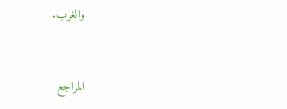والغرب.


المراجع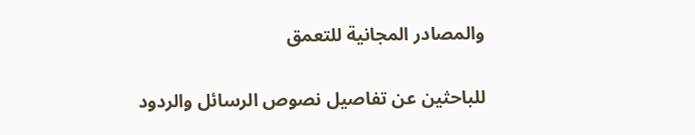والمصادر المجانية للتعمق

للباحثين عن تفاصيل نصوص الرسائل والردود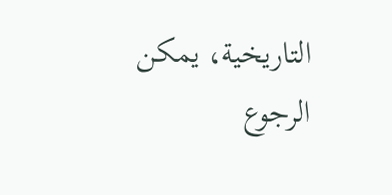التاريخية، يمكن الرجوع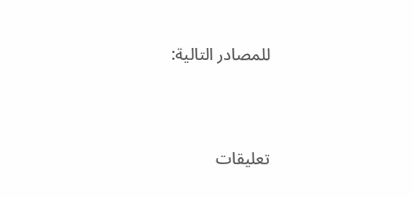للمصادر التالية:



تعليقات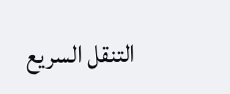التنقل السريع